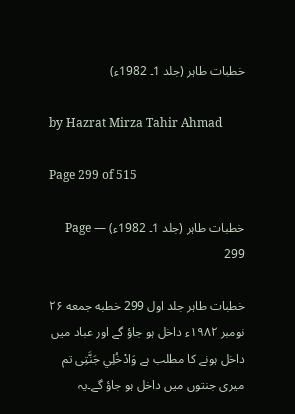خطبات طاہر (جلد 1۔ 1982ء)

by Hazrat Mirza Tahir Ahmad

Page 299 of 515

خطبات طاہر (جلد 1۔ 1982ء) — Page 299

خطبات طاہر جلد اول 299 خطبه جمعه ۲۶ نومبر ۱۹۸۲ء داخل ہو جاؤ گے اور عباد میں داخل ہونے کا مطلب ہے وَادْخُلِي جَنَّتِی تم میری جنتوں میں داخل ہو جاؤ گے۔یہ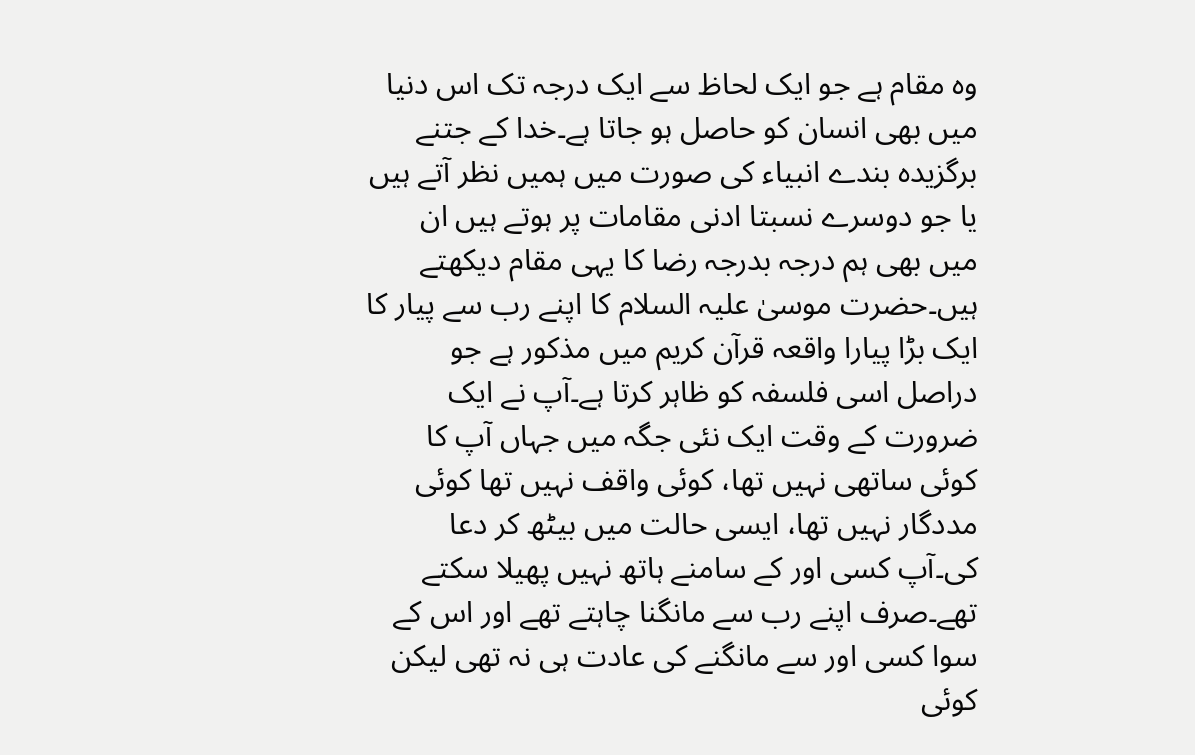وہ مقام ہے جو ایک لحاظ سے ایک درجہ تک اس دنیا میں بھی انسان کو حاصل ہو جاتا ہے۔خدا کے جتنے برگزیدہ بندے انبیاء کی صورت میں ہمیں نظر آتے ہیں یا جو دوسرے نسبتا ادنی مقامات پر ہوتے ہیں ان میں بھی ہم درجہ بدرجہ رضا کا یہی مقام دیکھتے ہیں۔حضرت موسیٰ علیہ السلام کا اپنے رب سے پیار کا ایک بڑا پیارا واقعہ قرآن کریم میں مذکور ہے جو دراصل اسی فلسفہ کو ظاہر کرتا ہے۔آپ نے ایک ضرورت کے وقت ایک نئی جگہ میں جہاں آپ کا کوئی ساتھی نہیں تھا، کوئی واقف نہیں تھا کوئی مددگار نہیں تھا، ایسی حالت میں بیٹھ کر دعا کی۔آپ کسی اور کے سامنے ہاتھ نہیں پھیلا سکتے تھے۔صرف اپنے رب سے مانگنا چاہتے تھے اور اس کے سوا کسی اور سے مانگنے کی عادت ہی نہ تھی لیکن کوئی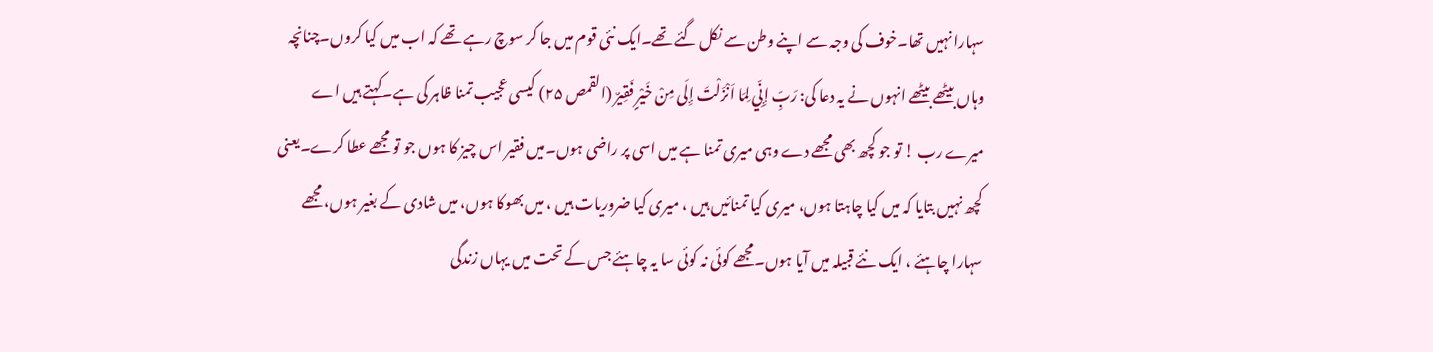سہارا نہیں تھا۔خوف کی وجہ سے اپنے وطن سے نکل گئے تھے۔ایک نئی قوم میں جا کر سوچ رہے تھے کہ اب میں کیا کروں۔چنانچہ وہاں بیٹھے بیٹھے انہوں نے یہ دعا کی: رَبِّ إِنِّي لِمَا اَنْزَلْتَ إِلَى مِنْ خَيْرٍ فَقِيرٌ (القمص ۲۵) کیسی عجیب تمنا ظاہر کی ہے۔کہتے ہیں اے میرے رب ! تو جو کچھ بھی مجھے دے وہی میری تمنا ہے میں اسی پر راضی ہوں۔میں فقیر اس چیز کا ہوں جو تو مجھے عطا کرے۔یعنی کچھ نہیں بتایا کہ میں کیا چاہتا ہوں، میری کیا تمنائیں ہیں ، میری کیا ضروریات ہیں ، میں بھوکا ہوں، میں شادی کے بغیر ہوں، مجھے سہارا چاہئے ، ایک نئے قبیلہ میں آیا ہوں۔مجھے کوئی نہ کوئی سا یہ چاہئے جس کے تحت میں یہاں زندگی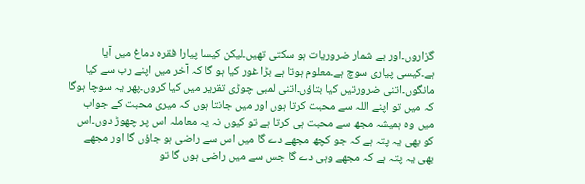گزاروں۔اور بے شمار ضروریات ہو سکتی تھیں۔لیکن کیسا پیارا فقرہ دماغ میں آیا ہے۔کیسی پیاری سوچ ہے۔معلوم ہوتا ہے بڑا غور کیا ہو گا کہ آخر میں اپنے رب سے کیا مانگوں۔اتنی ضرورتیں کیا بتاؤں۔اتنی لمبی چوڑی تقریر میں کیا کروں۔پھر یہ سوچا ہوگا کہ میں تو اپنے اللہ سے محبت کرتا ہوں اور میں جانتا ہوں کہ میری محبت کے جواب میں وہ ہمیشہ مجھ سے محبت ہی کرتا ہے تو کیوں نہ یہ معاملہ اس پر چھوڑ دوں۔اس کو بھی یہ پتہ ہے کہ جو کچھ مجھے دے گا میں اس سے راضی ہو جاؤں گا اور مجھے بھی یہ پتہ ہے کہ مجھے وہی دے گا جس سے میں راضی ہوں گا تو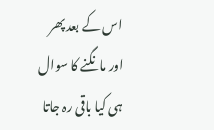اس کے بعد پھر اور مانگنے کا سوال ہی کیا باقی رہ جاتا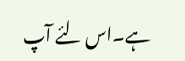ہے۔اس لئے آپ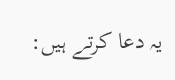یہ دعا کرتے ہیں: